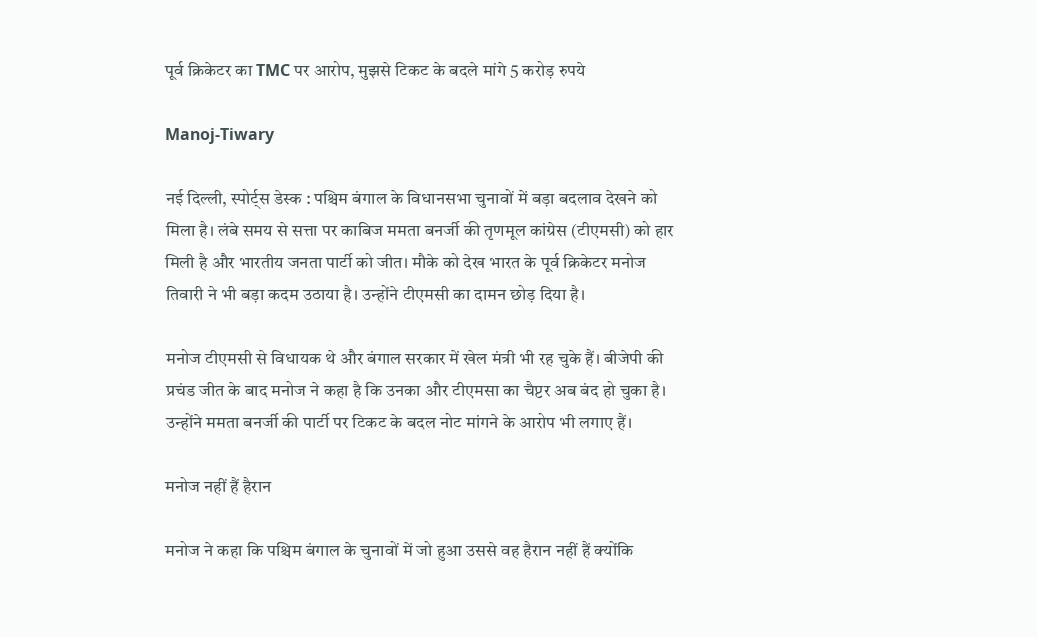पूर्व क्रिकेटर का TMC पर आरोप, मुझसे टिकट के बदले मांगे 5 करोड़ रुपये

Manoj-Tiwary

नई दिल्ली, स्पोर्ट्स डेस्क : पश्चिम बंगाल के विधानसभा चुनावों में बड़ा बदलाव देखने को मिला है। लंबे समय से सत्ता पर काबिज ममता बनर्जी की तृणमूल कांग्रेस (टीएमसी) को हार मिली है और भारतीय जनता पार्टी को जीत। मौके को देख भारत के पूर्व क्रिकेटर मनोज तिवारी ने भी बड़ा कदम उठाया है। उन्होंने टीएमसी का दामन छोड़ दिया है।

मनोज टीएमसी से विधायक थे और बंगाल सरकार में खेल मंत्री भी रह चुके हैं। बीजेपी की प्रचंड जीत के बाद मनोज ने कहा है कि उनका और टीएमसा का चैप्टर अब बंद हो चुका है। उन्होंने ममता बनर्जी की पार्टी पर टिकट के बदल नोट मांगने के आरोप भी लगाए हैं।

मनोज नहीं हैं हैरान

मनोज ने कहा कि पश्चिम बंगाल के चुनावों में जो हुआ उससे वह हैरान नहीं हैं क्योंकि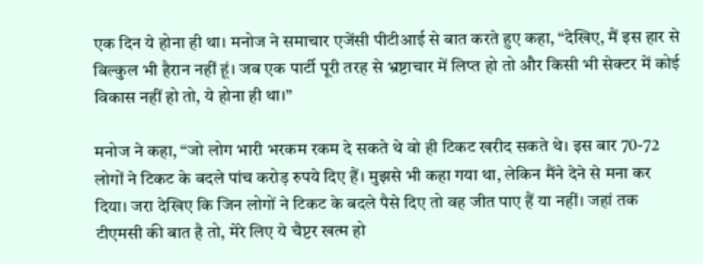एक दिन ये होना ही था। मनोज ने समाचार एजेंसी पीटीआई से बात करते हुए कहा, “देखिए, मैं इस हार से बिल्कुल भी हैरान नहीं हूं। जब एक पार्टी पूरी तरह से भ्रष्टाचार में लिप्त हो तो और किसी भी सेक्टर में कोई विकास नहीं हो तो, ये होना ही था।”

मनोज ने कहा, “जो लोग भारी भरकम रकम दे सकते थे वो ही टिकट खरीद सकते थे। इस बार 70-72 लोगों ने टिकट के बदले पांच करोड़ रुपये दिए हैं। मुझसे भी कहा गया था, लेकिन मैंने देने से मना कर दिया। जरा देखिए कि जिन लोगों ने टिकट के बदले पैसे दिए तो वह जीत पाए हैं या नहीं। जहां तक टीएमसी की बात है तो, मेरे लिए ये चैप्टर खत्म हो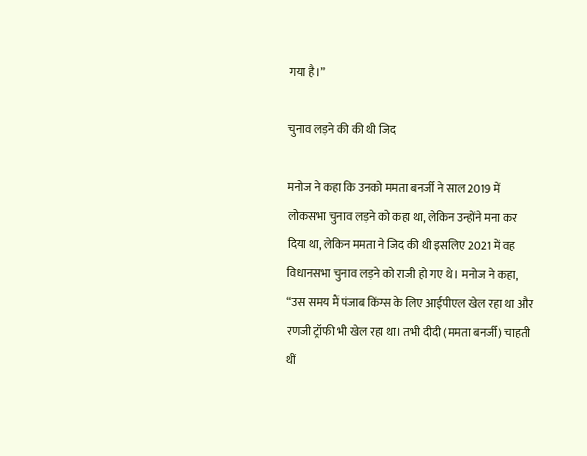गया है।”

चुनाव लड़ने की की थी जिद

मनोज ने कहा कि उनको ममता बनर्जी ने साल 2019 में लोकसभा चुनाव लड़ने को कहा था, लेकिन उन्होंने मना कर दिया था, लेकिन ममता ने जिद की थी इसलिए 2021 में वह विधानसभा चुनाव लड़ने को राजी हो गए थे। मनोज ने कहा, “उस समय मैं पंजाब किंग्स के लिए आईपीएल खेल रहा था और रणजी ट्रॉफी भी खेल रहा था। तभी दीदी (ममता बनर्जी) चाहती थीं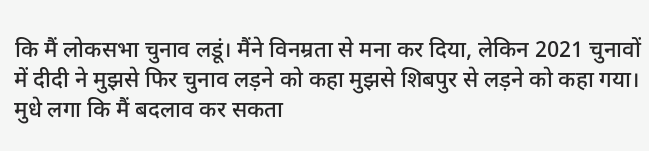कि मैं लोकसभा चुनाव लडूं। मैंने विनम्रता से मना कर दिया, लेकिन 2021 चुनावों में दीदी ने मुझसे फिर चुनाव लड़ने को कहा मुझसे शिबपुर से लड़ने को कहा गया। मुधे लगा कि मैं बदलाव कर सकता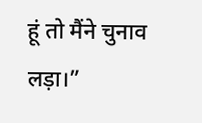हूं तो मैंने चुनाव लड़ा।”